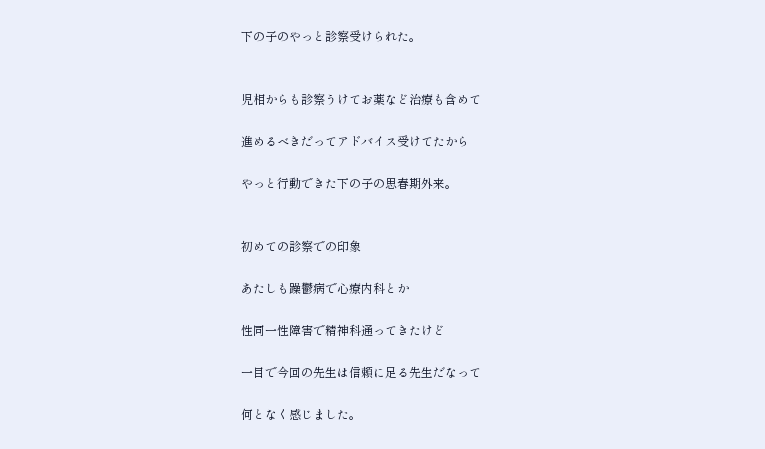下の子のやっと診察受けられた。


児相からも診察うけてお薬など治療も含めて

進めるべきだってアドバイス受けてたから

やっと行動できた下の子の思春期外来。


初めての診察での印象

あたしも躁鬱病で心療内科とか

性同一性障害で精神科通ってきたけど

一目で今回の先生は信頼に足る先生だなって

何となく感じました。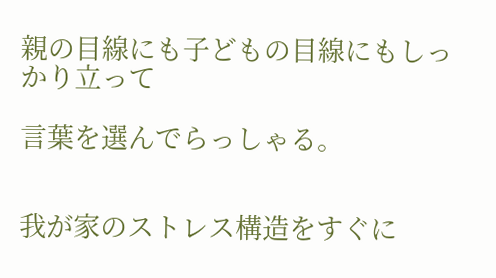親の目線にも子どもの目線にもしっかり立って

言葉を選んでらっしゃる。


我が家のストレス構造をすぐに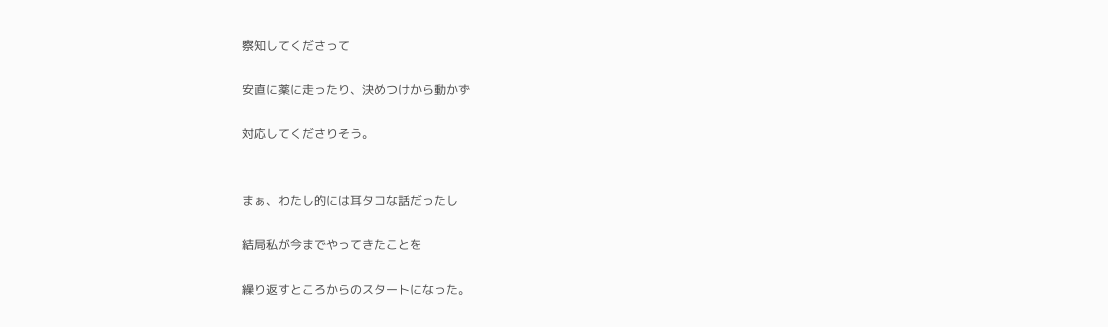察知してくださって

安直に薬に走ったり、決めつけから動かず

対応してくださりそう。


まぁ、わたし的には耳タコな話だったし

結局私が今までやってきたことを

繰り返すところからのスタートになった。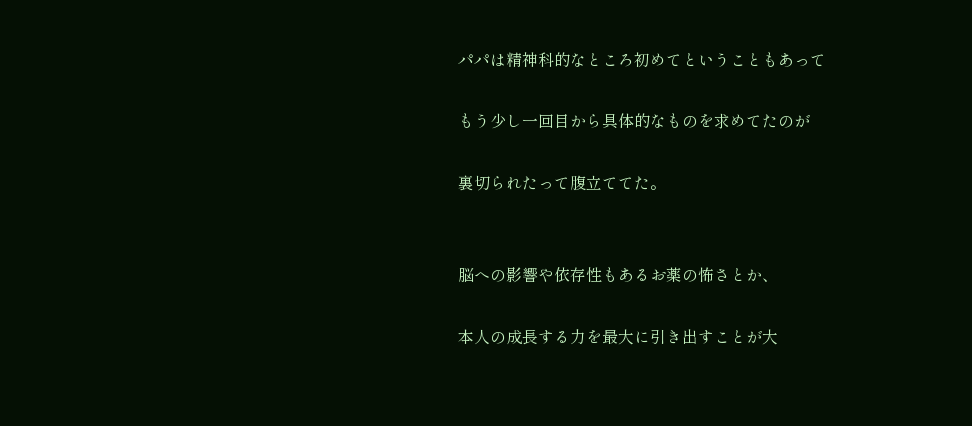パパは精神科的なところ初めてということもあって

もう少し一回目から具体的なものを求めてたのが

裏切られたって腹立ててた。


脳への影響や依存性もあるお薬の怖さとか、

本人の成長する力を最大に引き出すことが大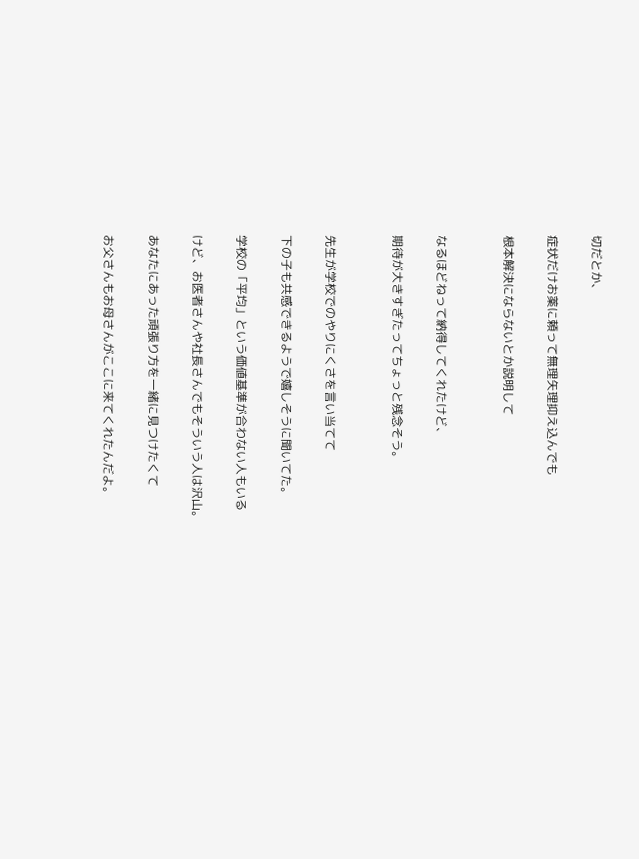切だとか、

症状だけお薬に頼って無理矢理抑え込んでも

根本解決にならないとか説明して


なるほどねって納得してくれたけど、

期待が大きすぎたってちょっと残念そう。


先生が学校でのやりにくさを言い当てて

下の子も共感できるようで嬉しそうに聞いてた。

学校の「平均」という価値基準が合わない人もいる

けど、お医者さんや社長さんでもそういう人は沢山。

あなたにあった頑張り方を一緒に見つけたくて

お父さんもお母さんがここに来てくれたんだよ。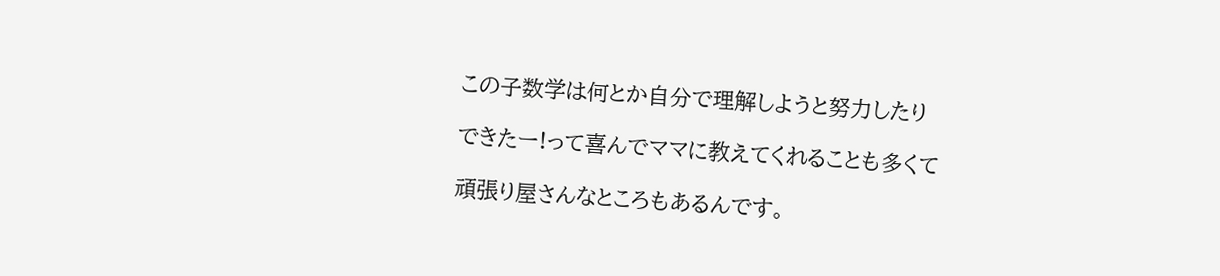この子数学は何とか自分で理解しようと努力したり

できたー!って喜んでママに教えてくれることも多くて

頑張り屋さんなところもあるんです。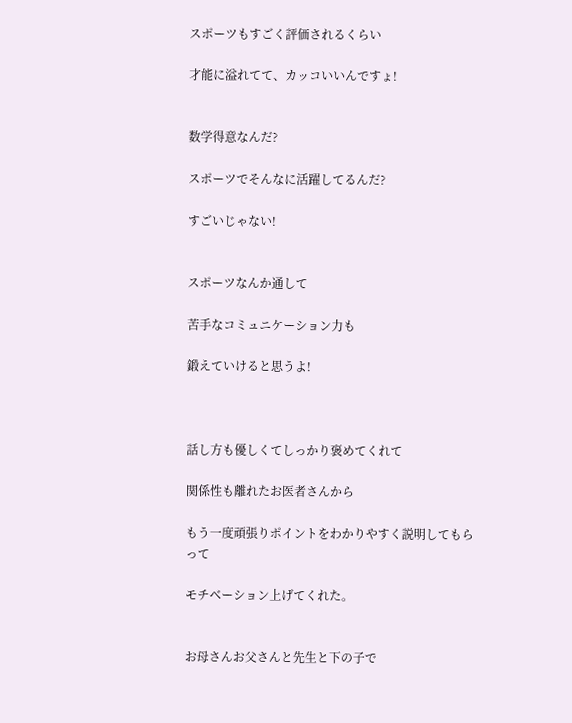スポーツもすごく評価されるくらい

才能に溢れてて、カッコいいんですょ!


数学得意なんだ?

スポーツでそんなに活躍してるんだ?

すごいじゃない!


スポーツなんか通して

苦手なコミュニケーション力も

鍛えていけると思うよ!



話し方も優しくてしっかり褒めてくれて

関係性も離れたお医者さんから

もう一度頑張りポイントをわかりやすく説明してもらって

モチベーション上げてくれた。


お母さんお父さんと先生と下の子で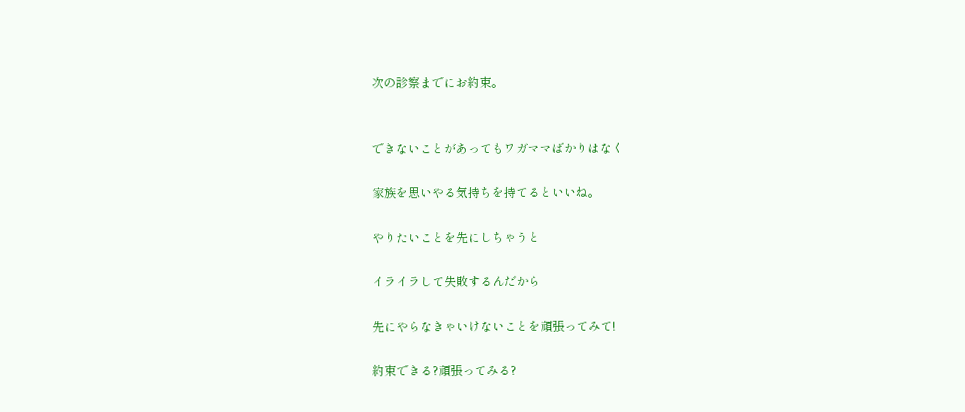次の診察までにお約束。


できないことがあってもワガママばかりはなく

家族を思いやる気持ちを持てるといいね。

やりたいことを先にしちゃうと

イライラして失敗するんだから

先にやらなきゃいけないことを頑張ってみて!

約束できる?頑張ってみる?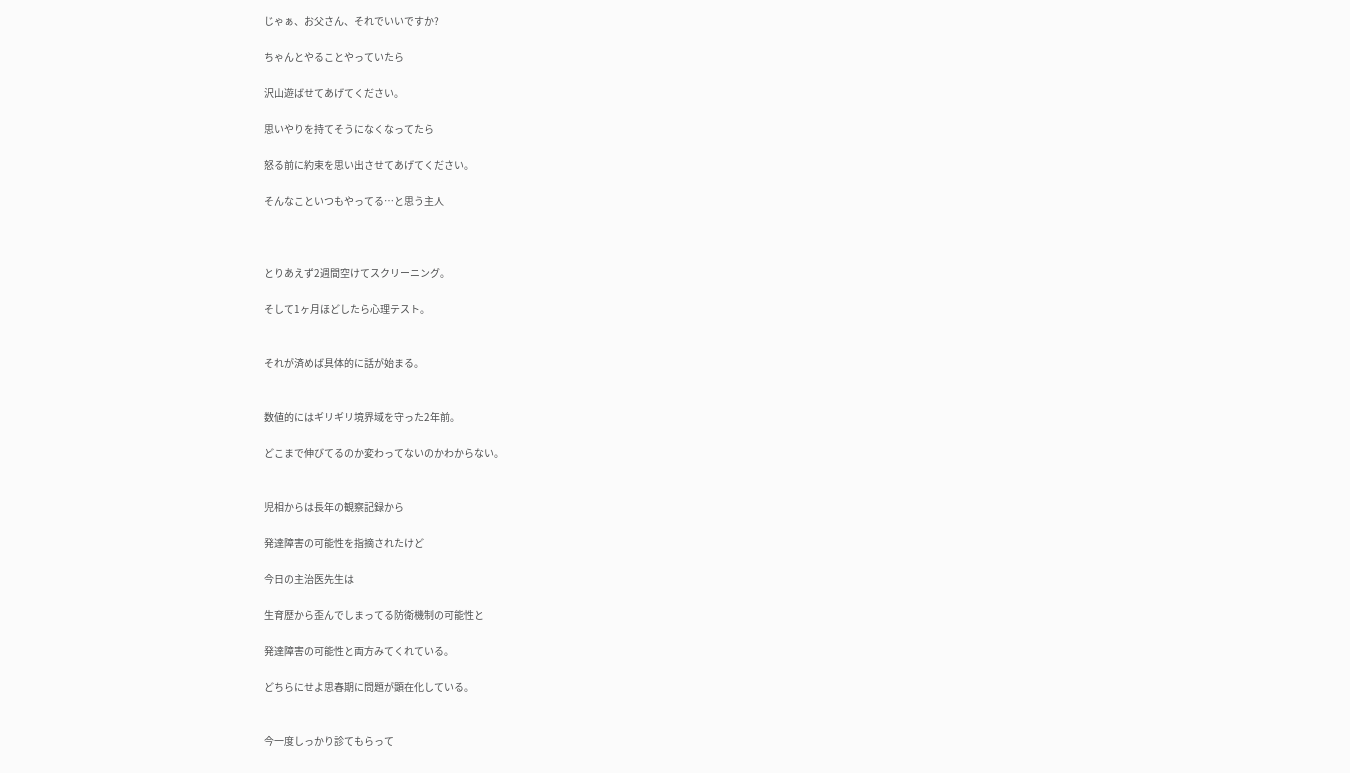じゃぁ、お父さん、それでいいですか?

ちゃんとやることやっていたら

沢山遊ばせてあげてください。

思いやりを持てそうになくなってたら

怒る前に約束を思い出させてあげてください。

そんなこといつもやってる…と思う主人



とりあえず2週間空けてスクリーニング。

そして1ヶ月ほどしたら心理テスト。


それが済めば具体的に話が始まる。


数値的にはギリギリ境界域を守った2年前。

どこまで伸びてるのか変わってないのかわからない。


児相からは長年の観察記録から

発達障害の可能性を指摘されたけど

今日の主治医先生は

生育歴から歪んでしまってる防衛機制の可能性と

発達障害の可能性と両方みてくれている。

どちらにせよ思春期に問題が顕在化している。


今一度しっかり診てもらって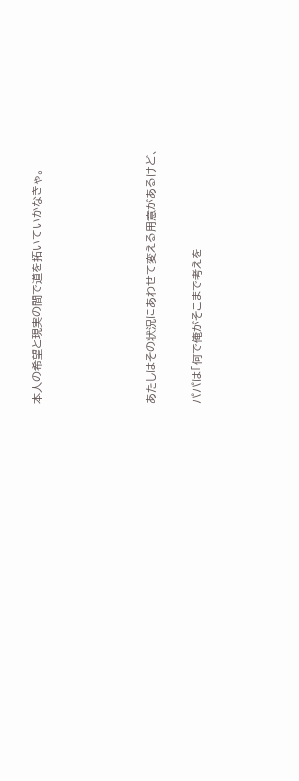本人の希望と現実の間で道を拓いていかなきゃ。




あたしはその状況にあわせて変える用意があるけど、

パパは「何で俺がそこまで考えを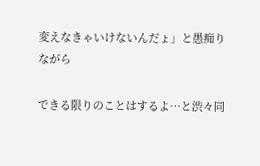変えなきゃいけないんだょ」と愚痴りながら

できる限りのことはするよ…と渋々同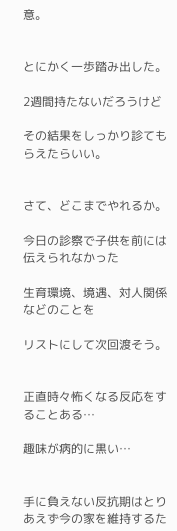意。


とにかく一歩踏み出した。

2週間持たないだろうけど

その結果をしっかり診てもらえたらいい。


さて、どこまでやれるか。

今日の診察で子供を前には伝えられなかった

生育環境、境遇、対人関係などのことを

リストにして次回渡そう。


正直時々怖くなる反応をすることある…

趣味が病的に黒い…


手に負えない反抗期はとりあえず今の家を維持するた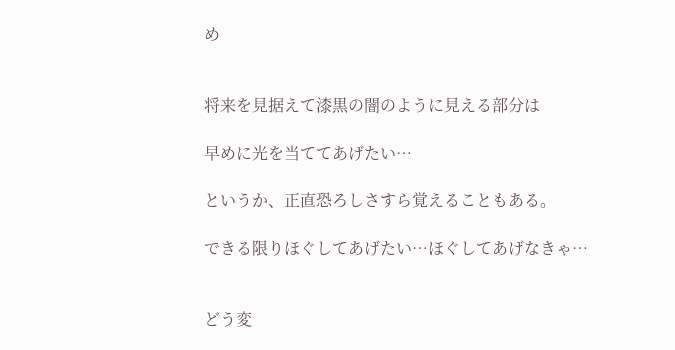め


将来を見据えて漆黒の闇のように見える部分は

早めに光を当ててあげたい…

というか、正直恐ろしさすら覚えることもある。

できる限りほぐしてあげたい…ほぐしてあげなきゃ…


どう変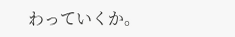わっていくか。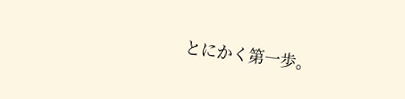とにかく第一歩。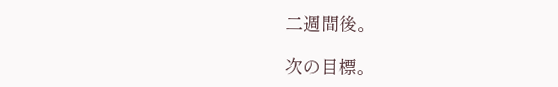二週間後。

次の目標。